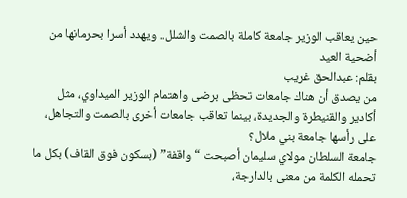حين يعاقب الوزير جامعة كاملة بالصمت والشلل.. ويهدد أسرا بحرمانها من أضحية العيد
بقلم: عبدالحق غريب
من يصدق أن هناك جامعات تحظى برضى واهتمام الوزير الميداوي، مثل أكادير والقنيطرة والجديدة، بينما تعاقب جامعات أخرى بالصمت والتجاهل، على رأسها جامعة بني ملال؟
جامعة السلطان مولاي سليمان أصبحت “واقفة” (بسكون فوق القاف) بكل ما تحمله الكلمة من معنى بالدارجة،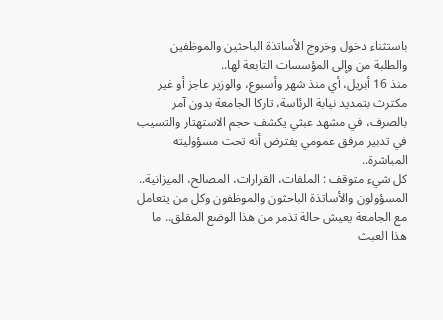باستثناء دخول وخروج الأساتذة الباحثين والموظفين والطلبة من وإلى المؤسسات التابعة لها..
منذ 16 أبريل، أي منذ شهر وأسبوع، والوزير عاجز أو غير مكترث بتمديد نيابة الرئاسة، تاركا الجامعة بدون آمر بالصرف، في مشهد عبثي يكشف حجم الاستهتار والتسيب في تدبير مرفق عمومي يفترض أنه تحت مسؤوليته المباشرة..
كل شيء متوقف : الملفات، القرارات، المصالح، الميزانية..
المسؤولون والأساتذة الباحثون والموظفون وكل من يتعامل مع الجامعة يعيش حالة تذمر من هذا الوضع المقلق.. ما هذا العبث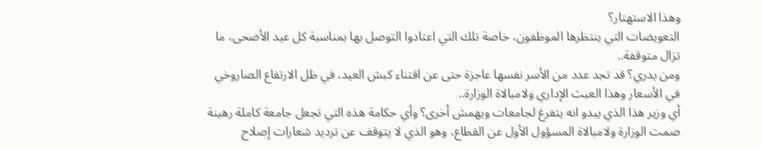وهذا الاستهتار؟
التعويضات التي ينتظرها الموظفون، خاصة تلك التي اعتادوا التوصل بها بمناسبة كل عيد الأضحى، ما تزال متوقفة..
ومن يدري؟ قد تجد عدد من الأسر نفسها عاجزة حتى عن اقتناء كبش العيد، في ظل الارتفاع الصاروخي في الأسعار وهذا العبث الإداري ولامبالاة الوزارة..
أي وزير هذا الذي يبدو انه يتفرغ لجامعات ويهمش أخرى؟ وأي حكامة هذه التي تجعل جامعة كاملة رهينة صمت الوزارة ولامبالاة المسؤول الأول عن القطاع، وهو الذي لا يتوقف عن ترديد شعارات إصلاح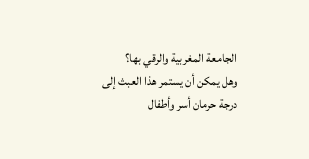الجامعة المغربية والرقي بها؟
وهل يمكن أن يستمر هذا العبث إلى درجة حرمان أسر وأطفال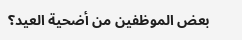بعض الموظفين من أضحية العيد؟